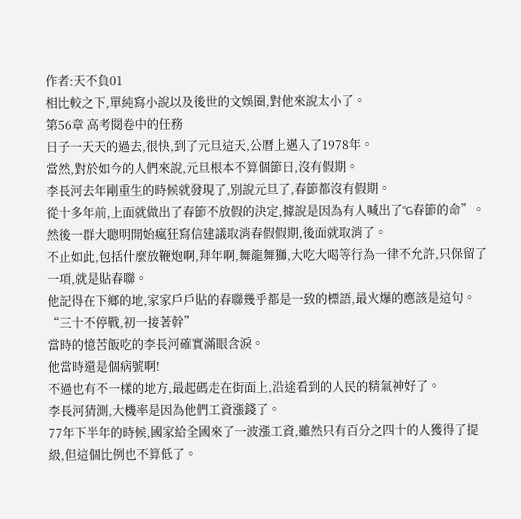作者:天不負01
相比較之下,單純寫小說以及後世的文娛圈,對他來說太小了。
第56章 高考閱卷中的任務
日子一天天的過去,很快,到了元旦這天,公曆上邁入了1978年。
當然,對於如今的人們來說,元旦根本不算個節日,沒有假期。
李長河去年剛重生的時候就發現了,別說元旦了,春節都沒有假期。
從十多年前,上面就做出了春節不放假的決定,據說是因為有人喊出了“G春節的命”。
然後一群大聰明開始瘋狂寫信建議取消春假假期,後面就取消了。
不止如此,包括什麼放鞭炮啊,拜年啊,舞龍舞獅,大吃大喝等行為一律不允許,只保留了一項,就是貼春聯。
他記得在下鄉的地,家家戶戶貼的春聯幾乎都是一致的標語,最火爆的應該是這句。
“三十不停戰,初一接著幹”
當時的憶苦飯吃的李長河確實滿眼含淚。
他當時還是個病號啊!
不過也有不一樣的地方,最起碼走在街面上,沿途看到的人民的精氣神好了。
李長河猜測,大機率是因為他們工資漲錢了。
77年下半年的時候,國家給全國來了一波漲工資,雖然只有百分之四十的人獲得了提級,但這個比例也不算低了。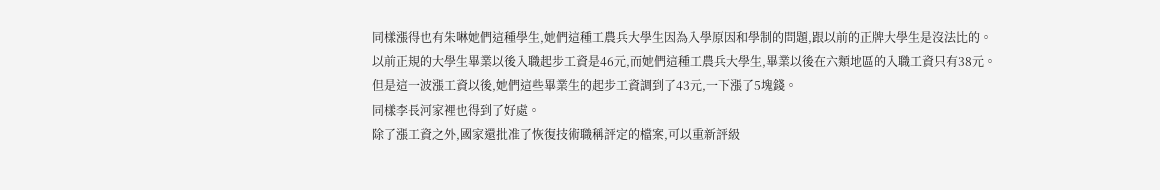同樣漲得也有朱啉她們這種學生,她們這種工農兵大學生因為入學原因和學制的問題,跟以前的正牌大學生是沒法比的。
以前正規的大學生畢業以後入職起步工資是46元,而她們這種工農兵大學生,畢業以後在六類地區的入職工資只有38元。
但是這一波漲工資以後,她們這些畢業生的起步工資調到了43元,一下漲了5塊錢。
同樣李長河家裡也得到了好處。
除了漲工資之外,國家還批准了恢復技術職稱評定的檔案,可以重新評級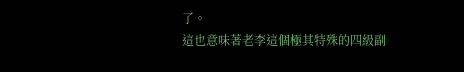了。
這也意味著老李這個極其特殊的四級副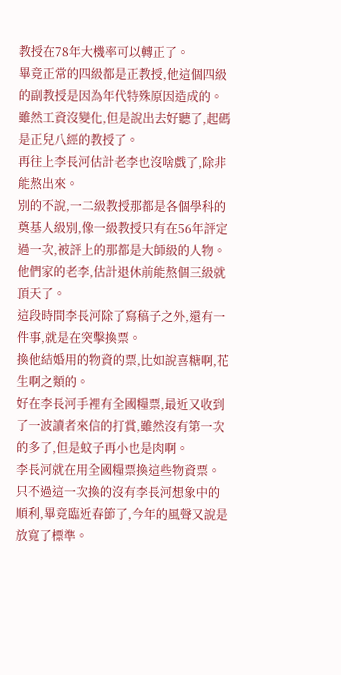教授在78年大機率可以轉正了。
畢竟正常的四級都是正教授,他這個四級的副教授是因為年代特殊原因造成的。
雖然工資沒變化,但是說出去好聽了,起碼是正兒八經的教授了。
再往上李長河估計老李也沒啥戲了,除非能熬出來。
別的不說,一二級教授那都是各個學科的奠基人級別,像一級教授只有在56年評定過一次,被評上的那都是大師級的人物。
他們家的老李,估計退休前能熬個三級就頂天了。
這段時間李長河除了寫稿子之外,還有一件事,就是在突擊換票。
換他結婚用的物資的票,比如說喜糖啊,花生啊之類的。
好在李長河手裡有全國糧票,最近又收到了一波讀者來信的打賞,雖然沒有第一次的多了,但是蚊子再小也是肉啊。
李長河就在用全國糧票換這些物資票。
只不過這一次換的沒有李長河想象中的順利,畢竟臨近春節了,今年的風聲又說是放寬了標準。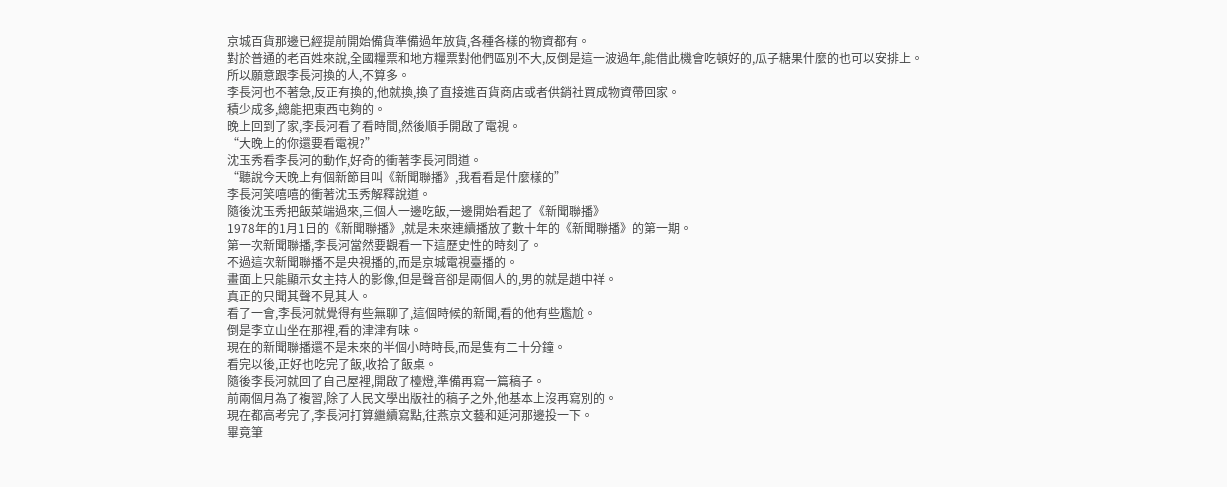京城百貨那邊已經提前開始備貨準備過年放貨,各種各樣的物資都有。
對於普通的老百姓來說,全國糧票和地方糧票對他們區別不大,反倒是這一波過年,能借此機會吃頓好的,瓜子糖果什麼的也可以安排上。
所以願意跟李長河換的人,不算多。
李長河也不著急,反正有換的,他就換,換了直接進百貨商店或者供銷社買成物資帶回家。
積少成多,總能把東西屯夠的。
晚上回到了家,李長河看了看時間,然後順手開啟了電視。
“大晚上的你還要看電視?”
沈玉秀看李長河的動作,好奇的衝著李長河問道。
“聽說今天晚上有個新節目叫《新聞聯播》,我看看是什麼樣的”
李長河笑嘻嘻的衝著沈玉秀解釋說道。
隨後沈玉秀把飯菜端過來,三個人一邊吃飯,一邊開始看起了《新聞聯播》
1978年的1月1日的《新聞聯播》,就是未來連續播放了數十年的《新聞聯播》的第一期。
第一次新聞聯播,李長河當然要觀看一下這歷史性的時刻了。
不過這次新聞聯播不是央視播的,而是京城電視臺播的。
畫面上只能顯示女主持人的影像,但是聲音卻是兩個人的,男的就是趙中祥。
真正的只聞其聲不見其人。
看了一會,李長河就覺得有些無聊了,這個時候的新聞,看的他有些尷尬。
倒是李立山坐在那裡,看的津津有味。
現在的新聞聯播還不是未來的半個小時時長,而是隻有二十分鐘。
看完以後,正好也吃完了飯,收拾了飯桌。
隨後李長河就回了自己屋裡,開啟了檯燈,準備再寫一篇稿子。
前兩個月為了複習,除了人民文學出版社的稿子之外,他基本上沒再寫別的。
現在都高考完了,李長河打算繼續寫點,往燕京文藝和延河那邊投一下。
畢竟筆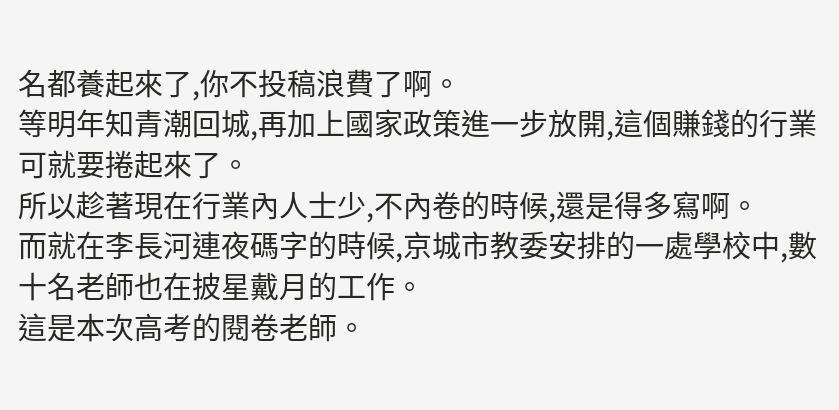名都養起來了,你不投稿浪費了啊。
等明年知青潮回城,再加上國家政策進一步放開,這個賺錢的行業可就要捲起來了。
所以趁著現在行業內人士少,不內卷的時候,還是得多寫啊。
而就在李長河連夜碼字的時候,京城市教委安排的一處學校中,數十名老師也在披星戴月的工作。
這是本次高考的閱卷老師。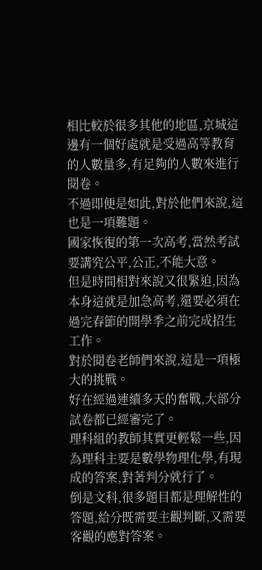相比較於很多其他的地區,京城這邊有一個好處就是受過高等教育的人數量多,有足夠的人數來進行閱卷。
不過即便是如此,對於他們來說,這也是一項難題。
國家恢復的第一次高考,當然考試要講究公平,公正,不能大意。
但是時間相對來說又很緊迫,因為本身這就是加急高考,還要必須在過完春節的開學季之前完成招生工作。
對於閱卷老師們來說,這是一項極大的挑戰。
好在經過連續多天的奮戰,大部分試卷都已經審完了。
理科組的教師其實更輕鬆一些,因為理科主要是數學物理化學,有現成的答案,對著判分就行了。
倒是文科,很多題目都是理解性的答題,給分既需要主觀判斷,又需要客觀的應對答案。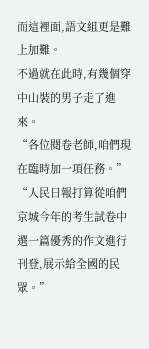而這裡面,語文組更是難上加難。
不過就在此時,有幾個穿中山裝的男子走了進來。
“各位閱卷老師,咱們現在臨時加一項任務。”
“人民日報打算從咱們京城今年的考生試卷中選一篇優秀的作文進行刊登,展示給全國的民眾。”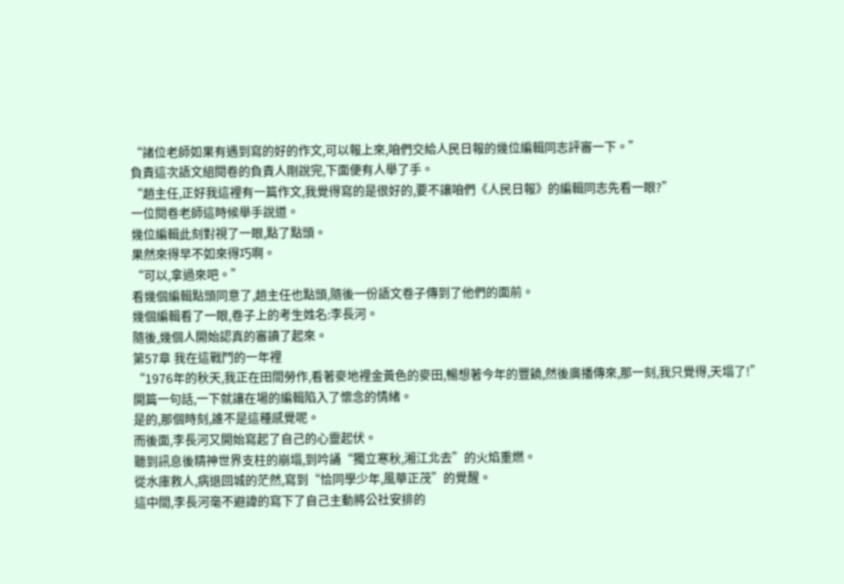“諸位老師如果有遇到寫的好的作文,可以報上來,咱們交給人民日報的幾位編輯同志評審一下。”
負責這次語文組閱卷的負責人剛說完,下面便有人舉了手。
“趙主任,正好我這裡有一篇作文,我覺得寫的是很好的,要不讓咱們《人民日報》的編輯同志先看一眼?”
一位閱卷老師這時候舉手說道。
幾位編輯此刻對視了一眼,點了點頭。
果然來得早不如來得巧啊。
“可以,拿過來吧。”
看幾個編輯點頭同意了,趙主任也點頭,隨後一份語文卷子傳到了他們的面前。
幾個編輯看了一眼,卷子上的考生姓名:李長河。
隨後,幾個人開始認真的審讀了起來。
第57章 我在這戰鬥的一年裡
“1976年的秋天,我正在田間勞作,看著麥地裡金黃色的麥田,暢想著今年的豐饒,然後廣播傳來,那一刻,我只覺得,天塌了!”
開篇一句話,一下就讓在場的編輯陷入了懷念的情緒。
是的,那個時刻,誰不是這種感覺呢。
而後面,李長河又開始寫起了自己的心靈起伏。
聽到訊息後精神世界支柱的崩塌,到吟誦“獨立寒秋,湘江北去”的火焰重燃。
從水庫救人,病退回城的茫然,寫到“恰同學少年,風華正茂”的覺醒。
這中間,李長河毫不避諱的寫下了自己主動將公社安排的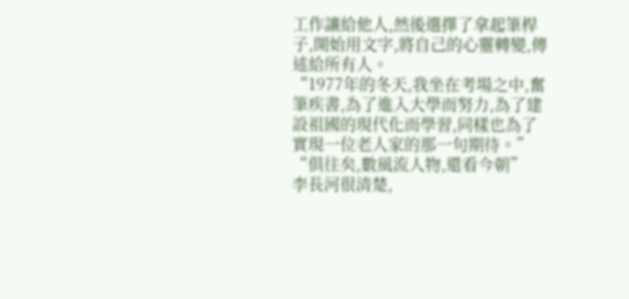工作讓給他人,然後選擇了拿起筆桿子,開始用文字,將自己的心靈轉變,傳述給所有人。
“1977年的冬天,我坐在考場之中,奮筆疾書,為了進入大學而努力,為了建設祖國的現代化而學習,同樣也為了實現一位老人家的那一句期待。”
“俱往矣,數風流人物,還看今朝”
李長河很清楚,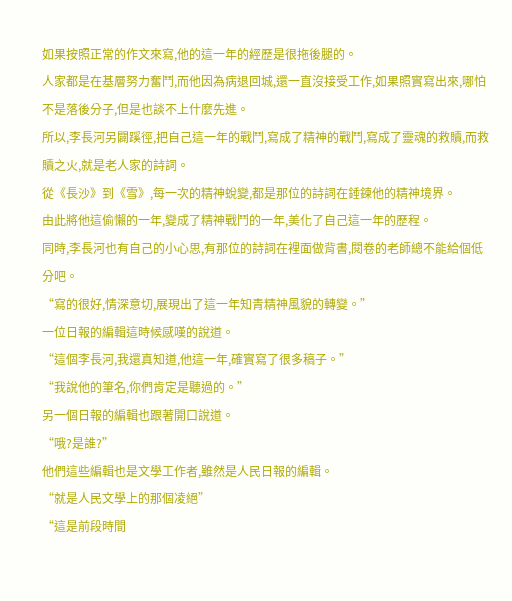如果按照正常的作文來寫,他的這一年的經歷是很拖後腿的。
人家都是在基層努力奮鬥,而他因為病退回城,還一直沒接受工作,如果照實寫出來,哪怕不是落後分子,但是也談不上什麼先進。
所以,李長河另闢蹊徑,把自己這一年的戰鬥,寫成了精神的戰鬥,寫成了靈魂的救贖,而救贖之火,就是老人家的詩詞。
從《長沙》到《雪》,每一次的精神蛻變,都是那位的詩詞在錘鍊他的精神境界。
由此將他這偷懶的一年,變成了精神戰鬥的一年,美化了自己這一年的歷程。
同時,李長河也有自己的小心思,有那位的詩詞在裡面做背書,閱卷的老師總不能給個低分吧。
“寫的很好,情深意切,展現出了這一年知青精神風貌的轉變。”
一位日報的編輯這時候感嘆的說道。
“這個李長河,我還真知道,他這一年,確實寫了很多稿子。”
“我說他的筆名,你們肯定是聽過的。”
另一個日報的編輯也跟著開口說道。
“哦?是誰?”
他們這些編輯也是文學工作者,雖然是人民日報的編輯。
“就是人民文學上的那個凌絕”
“這是前段時間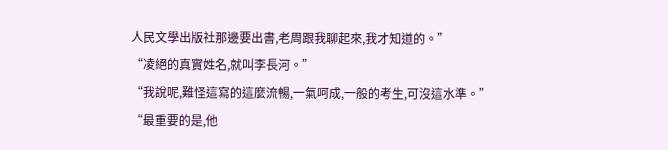人民文學出版社那邊要出書,老周跟我聊起來,我才知道的。”
“凌絕的真實姓名,就叫李長河。”
“我說呢,難怪這寫的這麼流暢,一氣呵成,一般的考生,可沒這水準。”
“最重要的是,他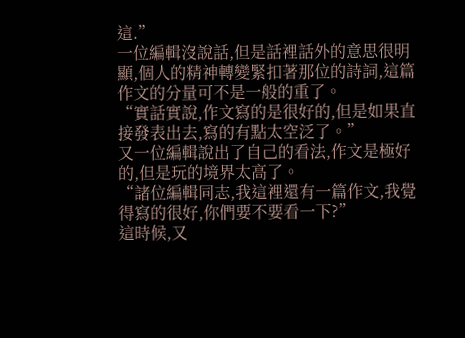這.”
一位編輯沒說話,但是話裡話外的意思很明顯,個人的精神轉變緊扣著那位的詩詞,這篇作文的分量可不是一般的重了。
“實話實說,作文寫的是很好的,但是如果直接發表出去,寫的有點太空泛了。”
又一位編輯說出了自己的看法,作文是極好的,但是玩的境界太高了。
“諸位編輯同志,我這裡還有一篇作文,我覺得寫的很好,你們要不要看一下?”
這時候,又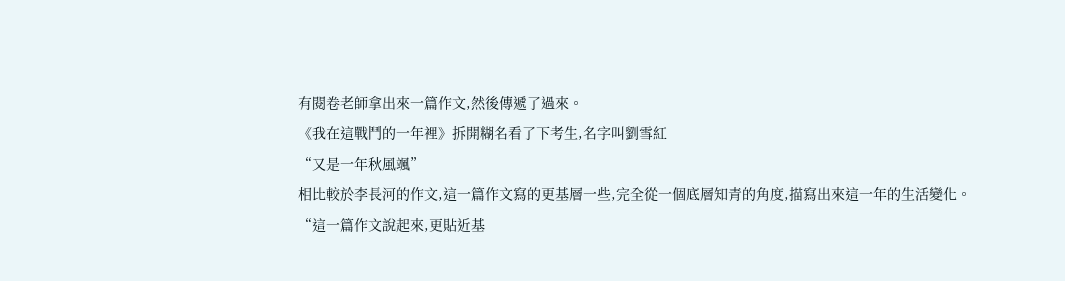有閱卷老師拿出來一篇作文,然後傳遞了過來。
《我在這戰鬥的一年裡》拆開糊名看了下考生,名字叫劉雪紅
“又是一年秋風颯”
相比較於李長河的作文,這一篇作文寫的更基層一些,完全從一個底層知青的角度,描寫出來這一年的生活變化。
“這一篇作文說起來,更貼近基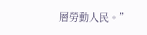層勞動人民。”